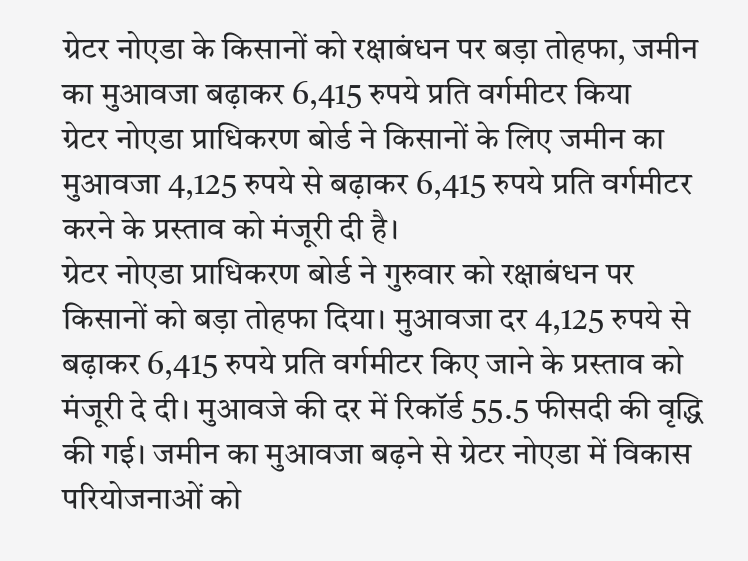ग्रेटर नोएडा के किसानों को रक्षाबंधन पर बड़ा तोहफा, जमीन का मुआवजा बढ़ाकर 6,415 रुपये प्रति वर्गमीटर किया
ग्रेटर नोएडा प्राधिकरण बोर्ड ने किसानों के लिए जमीन का मुआवजा 4,125 रुपये से बढ़ाकर 6,415 रुपये प्रति वर्गमीटर करने के प्रस्ताव को मंजूरी दी है।
ग्रेटर नोएडा प्राधिकरण बोर्ड ने गुरुवार को रक्षाबंधन पर किसानों को बड़ा तोहफा दिया। मुआवजा दर 4,125 रुपये से बढ़ाकर 6,415 रुपये प्रति वर्गमीटर किए जाने के प्रस्ताव को मंजूरी दे दी। मुआवजे की दर में रिकॉर्ड 55.5 फीसदी की वृद्धि की गई। जमीन का मुआवजा बढ़ने से ग्रेटर नोएडा में विकास परियोजनाओं को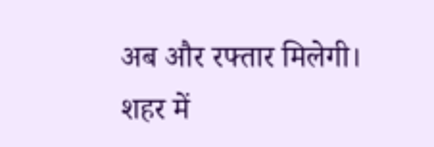अब और रफ्तार मिलेगी।
शहर में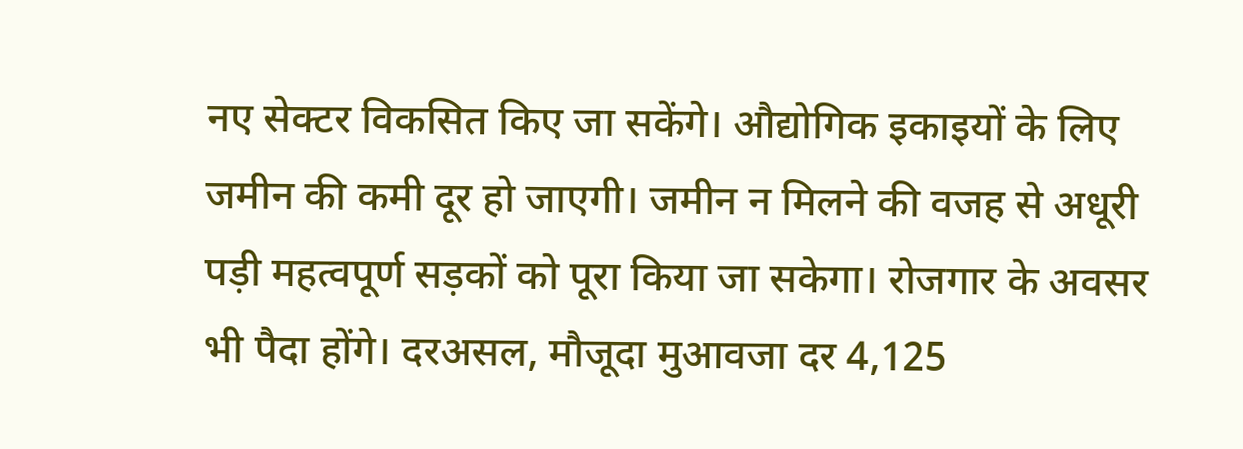नए सेक्टर विकसित किए जा सकेंगे। औद्योगिक इकाइयों के लिए जमीन की कमी दूर हो जाएगी। जमीन न मिलने की वजह से अधूरी पड़ी महत्वपूर्ण सड़कों को पूरा किया जा सकेगा। रोजगार के अवसर भी पैदा होंगे। दरअसल, मौजूदा मुआवजा दर 4,125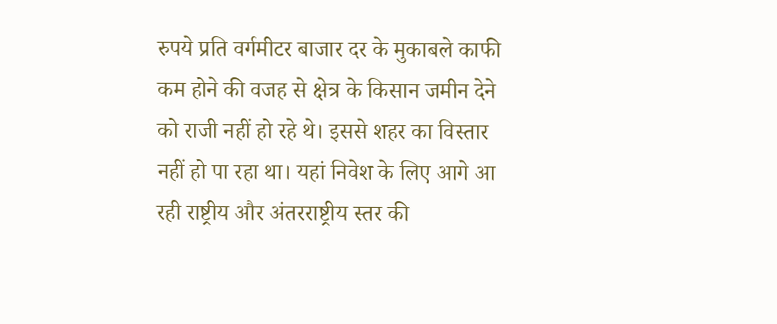रुपये प्रति वर्गमीटर बाजार दर के मुकाबले काफी कम होने की वजह से क्षेत्र के किसान जमीन देने को राजी नहीं हो रहे थे। इससे शहर का विस्तार नहीं हो पा रहा था। यहां निवेश के लिए आगे आ रही राष्ट्रीय और अंतरराष्ट्रीय स्तर की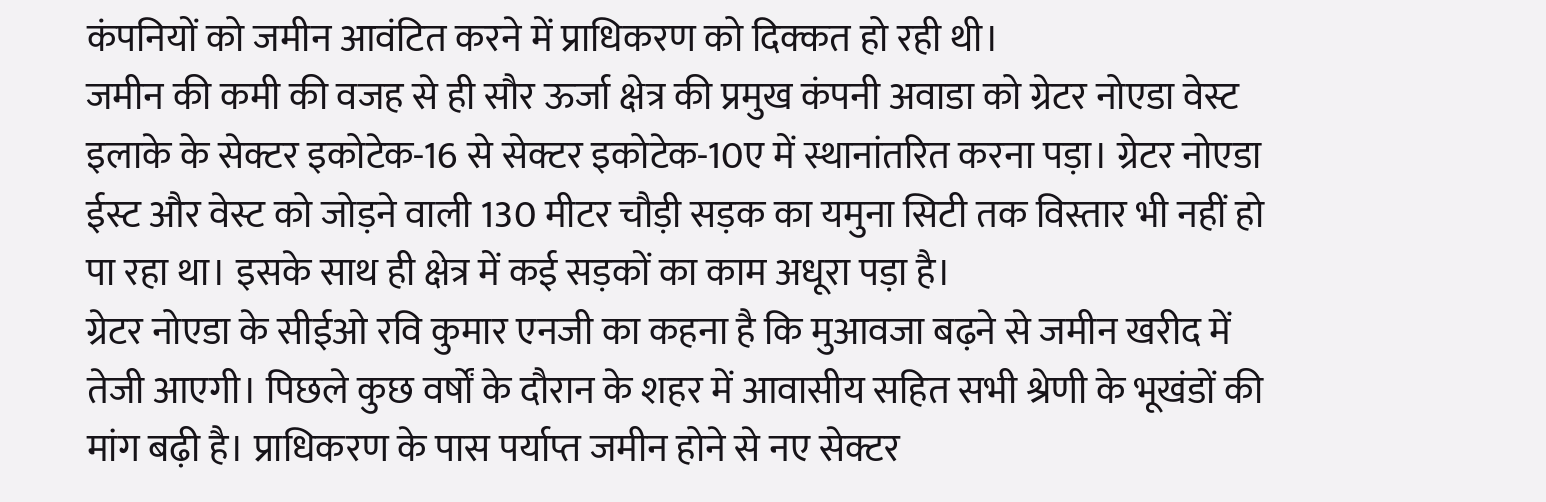कंपनियों को जमीन आवंटित करने में प्राधिकरण को दिक्कत हो रही थी।
जमीन की कमी की वजह से ही सौर ऊर्जा क्षेत्र की प्रमुख कंपनी अवाडा को ग्रेटर नोएडा वेस्ट इलाके के सेक्टर इकोटेक-16 से सेक्टर इकोटेक-10ए में स्थानांतरित करना पड़ा। ग्रेटर नोएडा ईस्ट और वेस्ट को जोड़ने वाली 130 मीटर चौड़ी सड़क का यमुना सिटी तक विस्तार भी नहीं हो पा रहा था। इसके साथ ही क्षेत्र में कई सड़कों का काम अधूरा पड़ा है।
ग्रेटर नोएडा के सीईओ रवि कुमार एनजी का कहना है कि मुआवजा बढ़ने से जमीन खरीद में तेजी आएगी। पिछले कुछ वर्षों के दौरान के शहर में आवासीय सहित सभी श्रेणी के भूखंडों की मांग बढ़ी है। प्राधिकरण के पास पर्याप्त जमीन होने से नए सेक्टर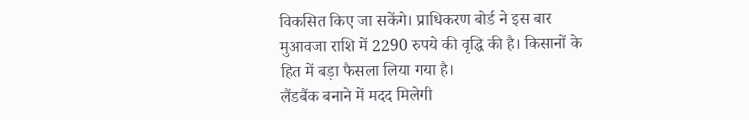विकसित किए जा सकेंगे। प्राधिकरण बोर्ड ने इस बार मुआवजा राशि में 2290 रुपये की वृद्धि की है। किसानों के हित में बड़ा फैसला लिया गया है।
लैंडबैंक बनाने में मदद मिलेगी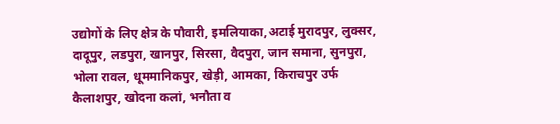उद्योगों के लिए क्षेत्र के पौवारी, इमलियाका,अटाई मुरादपुर, लुक्सर, दादूपुर, लडपुरा, खानपुर, सिरसा, वैदपुरा, जान समाना, सुनपुरा, भोला रावल, धूममानिकपुर, खेड़ी, आमका, किराचपुर उर्फ कैलाशपुर, खोदना कलां, भनौता व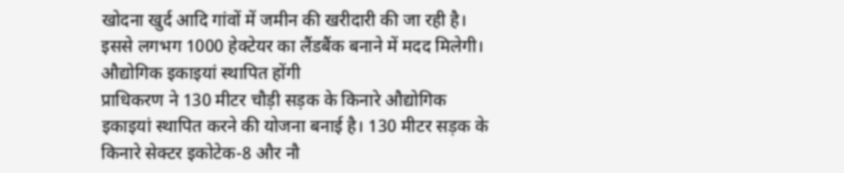खोदना खुर्द आदि गांवों में जमीन की खरीदारी की जा रही है। इससे लगभग 1000 हेक्टेयर का लैंडबैंक बनाने में मदद मिलेगी।
औद्योगिक इकाइयां स्थापित होंगी
प्राधिकरण ने 130 मीटर चौड़ी सड़क के किनारे औद्योगिक इकाइयां स्थापित करने की योजना बनाई है। 130 मीटर सड़क के किनारे सेक्टर इकोटेक-8 और नौ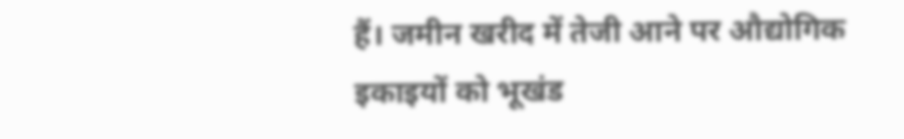हैं। जमीन खरीद में तेजी आने पर औद्योगिक इकाइयों को भूखंड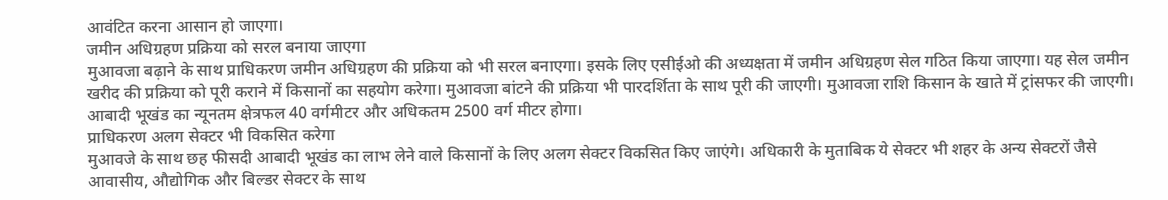आवंटित करना आसान हो जाएगा।
जमीन अधिग्रहण प्रक्रिया को सरल बनाया जाएगा
मुआवजा बढ़ाने के साथ प्राधिकरण जमीन अधिग्रहण की प्रक्रिया को भी सरल बनाएगा। इसके लिए एसीईओ की अध्यक्षता में जमीन अधिग्रहण सेल गठित किया जाएगा। यह सेल जमीन खरीद की प्रक्रिया को पूरी कराने में किसानों का सहयोग करेगा। मुआवजा बांटने की प्रक्रिया भी पारदर्शिता के साथ पूरी की जाएगी। मुआवजा राशि किसान के खाते में ट्रांसफर की जाएगी। आबादी भूखंड का न्यूनतम क्षेत्रफल 40 वर्गमीटर और अधिकतम 2500 वर्ग मीटर होगा।
प्राधिकरण अलग सेक्टर भी विकसित करेगा
मुआवजे के साथ छह फीसदी आबादी भूखंड का लाभ लेने वाले किसानों के लिए अलग सेक्टर विकसित किए जाएंगे। अधिकारी के मुताबिक ये सेक्टर भी शहर के अन्य सेक्टरों जैसे आवासीय, औद्योगिक और बिल्डर सेक्टर के साथ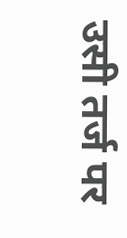उसी तर्ज पर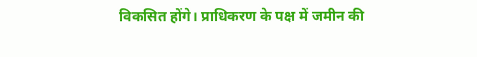विकसित होंगे। प्राधिकरण के पक्ष में जमीन की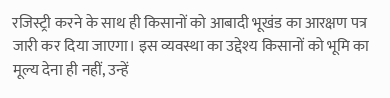रजिस्ट्री करने के साथ ही किसानों को आबादी भूखंड का आरक्षण पत्र जारी कर दिया जाएगा। इस व्यवस्था का उद्देश्य किसानों को भूमि का मूल्य देना ही नहीं, उन्हें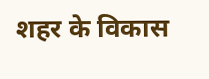शहर के विकास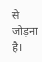से जोड़ना है।